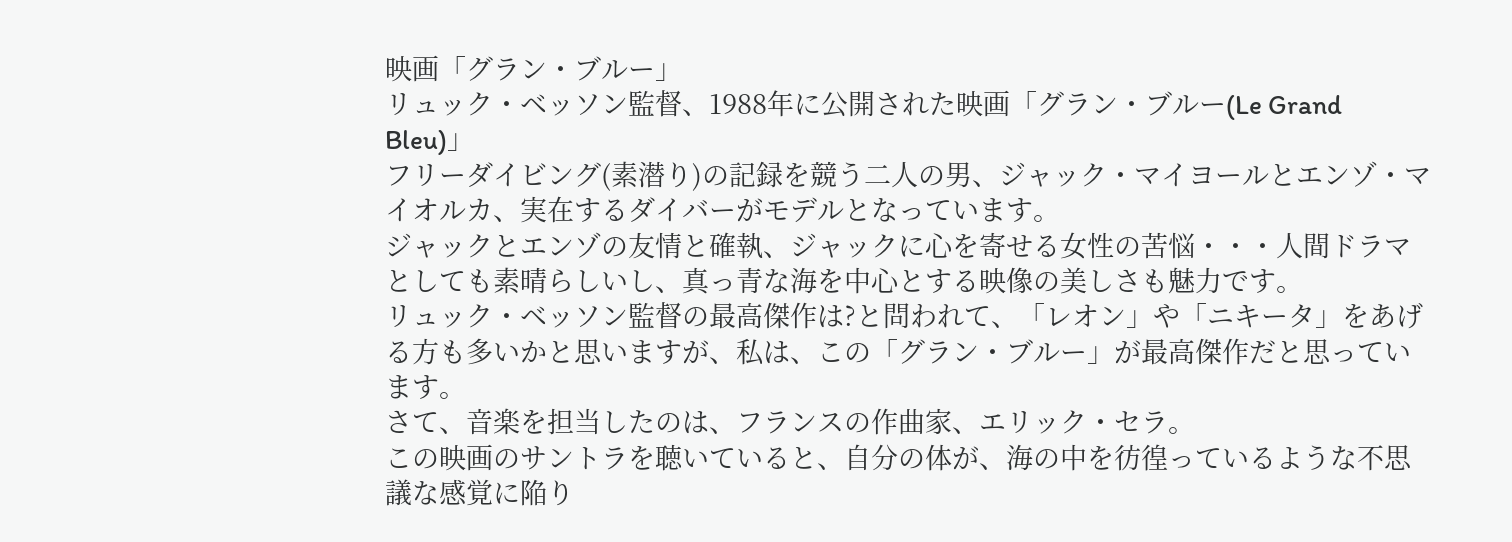映画「グラン・ブルー」
リュック・ベッソン監督、1988年に公開された映画「グラン・ブルー(Le Grand Bleu)」
フリーダイビング(素潜り)の記録を競う二人の男、ジャック・マイヨールとエンゾ・マイオルカ、実在するダイバーがモデルとなっています。
ジャックとエンゾの友情と確執、ジャックに心を寄せる女性の苦悩・・・人間ドラマとしても素晴らしいし、真っ青な海を中心とする映像の美しさも魅力です。
リュック・ベッソン監督の最高傑作は?と問われて、「レオン」や「ニキータ」をあげる方も多いかと思いますが、私は、この「グラン・ブルー」が最高傑作だと思っています。
さて、音楽を担当したのは、フランスの作曲家、エリック・セラ。
この映画のサントラを聴いていると、自分の体が、海の中を彷徨っているような不思議な感覚に陥り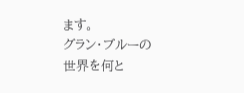ます。
グラン・ブルーの世界を何と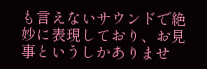も言えないサウンドで絶妙に表現しており、お見事というしかありませ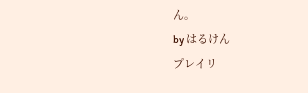ん。
by はるけん
プレイリ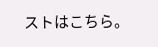ストはこちら。